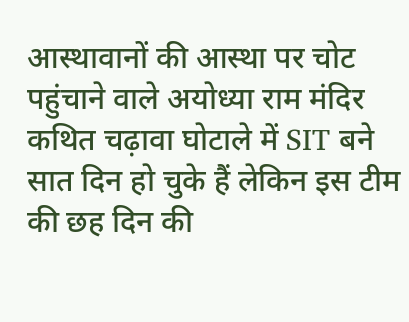आस्थावानों की आस्था पर चोट पहुंचाने वाले अयोध्या राम मंदिर कथित चढ़ावा घोटाले में SIT बने सात दिन हो चुके हैं लेकिन इस टीम की छह दिन की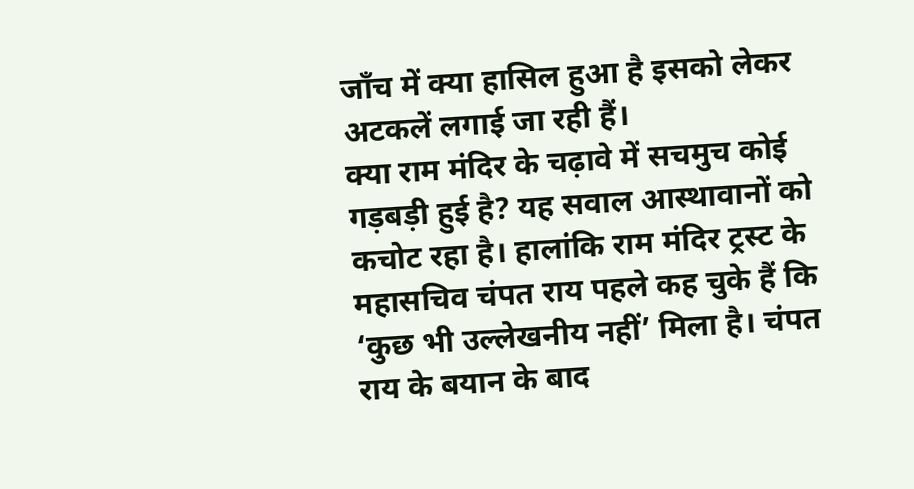जाँच में क्या हासिल हुआ है इसको लेकर अटकलें लगाई जा रही हैं।
क्या राम मंदिर के चढ़ावे में सचमुच कोई गड़बड़ी हुई है? यह सवाल आस्थावानों को कचोट रहा है। हालांकि राम मंदिर ट्रस्ट के महासचिव चंपत राय पहले कह चुके हैं कि ‘कुछ भी उल्लेखनीय नहीं’ मिला है। चंपत राय के बयान के बाद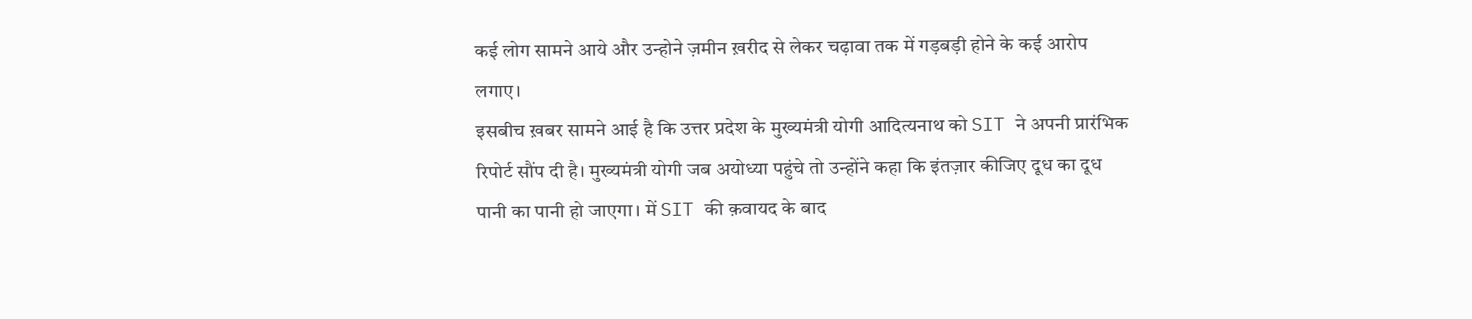कई लोग सामने आये और उन्होने ज़मीन ख़रीद से लेकर चढ़ावा तक में गड़बड़ी होने के कई आरोप लगाए।
इसबीच ख़बर सामने आई है कि उत्तर प्रदेश के मुख्यमंत्री योगी आदित्यनाथ को SIT ने अपनी प्रारंभिक रिपोर्ट सौंप दी है। मुख्यमंत्री योगी जब अयोध्या पहुंचे तो उन्होंने कहा कि इंतज़ार कीजिए दूध का दूध पानी का पानी हो जाएगा। में SIT की क़वायद के बाद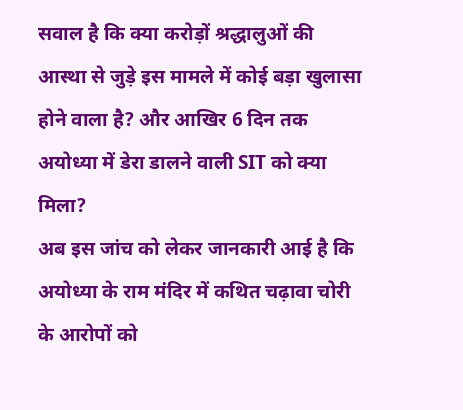सवाल है कि क्या करोड़ों श्रद्धालुओं की आस्था से जुड़े इस मामले में कोई बड़ा खुलासा होने वाला है? और आखिर 6 दिन तक अयोध्या में डेरा डालने वाली SIT को क्या मिला?
अब इस जांच को लेकर जानकारी आई है कि अयोध्या के राम मंदिर में कथित चढ़ावा चोरी के आरोपों को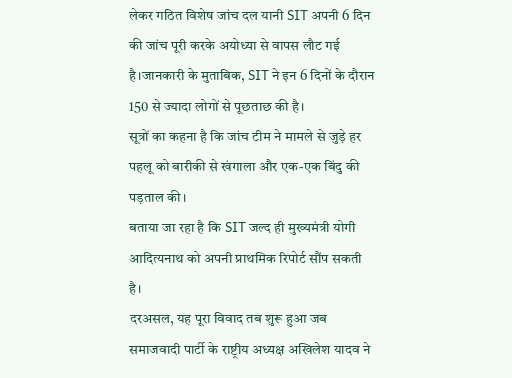लेकर गठित विशेष जांच दल यानी SIT अपनी 6 दिन की जांच पूरी करके अयोध्या से वापस लौट गई है।जानकारी के मुताबिक, SIT ने इन 6 दिनों के दौरान 150 से ज्यादा लोगों से पूछताछ की है।
सूत्रों का कहना है कि जांच टीम ने मामले से जुड़े हर पहलू को बारीकी से खंगाला और एक-एक बिंदु की पड़ताल की।
बताया जा रहा है कि SIT जल्द ही मुख्यमंत्री योगी आदित्यनाथ को अपनी प्राथमिक रिपोर्ट सौंप सकती है।
दरअसल, यह पूरा विवाद तब शुरू हुआ जब समाजवादी पार्टी के राष्ट्रीय अध्यक्ष अखिलेश यादव ने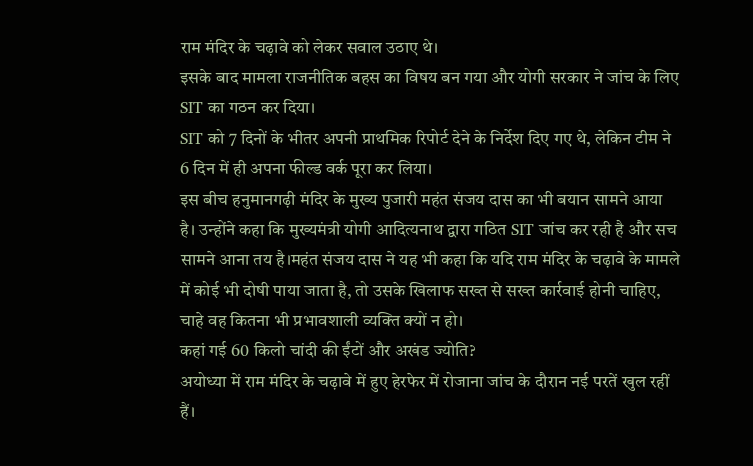राम मंदिर के चढ़ावे को लेकर सवाल उठाए थे।
इसके बाद मामला राजनीतिक बहस का विषय बन गया और योगी सरकार ने जांच के लिए SIT का गठन कर दिया।
SIT को 7 दिनों के भीतर अपनी प्राथमिक रिपोर्ट देने के निर्देश दिए गए थे, लेकिन टीम ने 6 दिन में ही अपना फील्ड वर्क पूरा कर लिया।
इस बीच हनुमानगढ़ी मंदिर के मुख्य पुजारी महंत संजय दास का भी बयान सामने आया है। उन्होंने कहा कि मुख्यमंत्री योगी आदित्यनाथ द्वारा गठित SIT जांच कर रही है और सच सामने आना तय है।महंत संजय दास ने यह भी कहा कि यदि राम मंदिर के चढ़ावे के मामले में कोई भी दोषी पाया जाता है, तो उसके खिलाफ सख्त से सख्त कार्रवाई होनी चाहिए, चाहे वह कितना भी प्रभावशाली व्यक्ति क्यों न हो।
कहां गई 60 किलो चांदी की ईंटों और अखंड ज्योति?
अयोध्या में राम मंदिर के चढ़ावे में हुए हेरफेर में रोजाना जांच के दौरान नई परतें खुल रहीं हैं।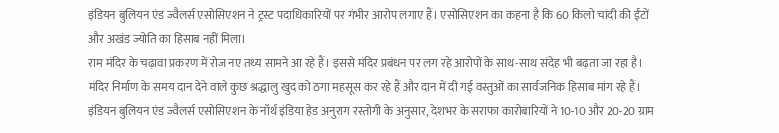इंडियन बुलियन एंड ज्वैलर्स एसोसिएशन ने ट्रस्ट पदाधिकारियों पर गंभीर आरोप लगाए हैं। एसोसिएशन का कहना है कि 60 किलो चांदी की ईंटों और अखंड ज्योति का हिसाब नहीं मिला।
राम मंदिर के चढ़ावा प्रकरण में रोज नए तथ्य सामने आ रहे हैं। इससे मंदिर प्रबंधन पर लग रहे आरोपों के साथ-साथ संदेह भी बढ़ता जा रहा है। मंदिर निर्माण के समय दान देने वाले कुछ श्रद्धालु खुद को ठगा महसूस कर रहे हैं और दान में दी गई वस्तुओं का सार्वजनिक हिसाब मांग रहे हैं।
इंडियन बुलियन एंड ज्वैलर्स एसोसिएशन के नॉर्थ इंडिया हेड अनुराग रस्तोगी के अनुसार, देशभर के सराफा कारोबारियों ने 10-10 और 20-20 ग्राम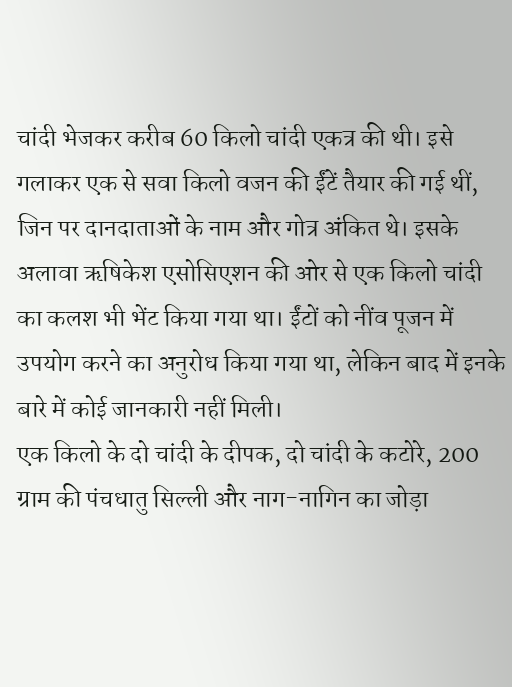चांदी भेजकर करीब 60 किलो चांदी एकत्र की थी। इसे गलाकर एक से सवा किलो वजन की ईंटें तैयार की गई थीं, जिन पर दानदाताओं के नाम और गोत्र अंकित थे। इसके अलावा ऋषिकेश एसोसिएशन की ओर से एक किलो चांदी का कलश भी भेंट किया गया था। ईंटों को नींव पूजन में उपयोग करने का अनुरोध किया गया था, लेकिन बाद में इनके बारे में कोई जानकारी नहीं मिली।
एक किलो के दो चांदी के दीपक, दो चांदी के कटोरे, 200 ग्राम की पंचधातु सिल्ली और नाग-नागिन का जोड़ा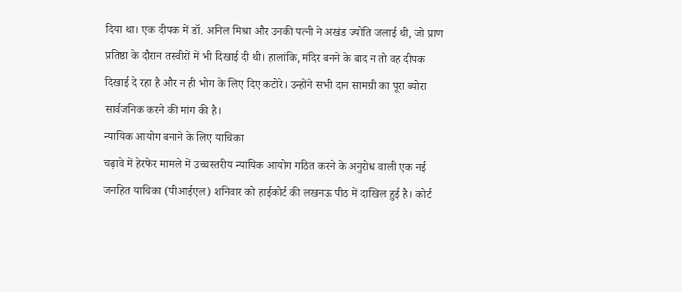दिया था। एक दीपक में डॉ. अनिल मिश्रा और उनकी पत्नी ने अखंड ज्योति जलाई थी, जो प्राण प्रतिष्ठा के दौरान तस्वीरों में भी दिखाई दी थी। हालांकि, मंदिर बनने के बाद न तो वह दीपक दिखाई दे रहा है और न ही भोग के लिए दिए कटोरे। उन्होंने सभी दान सामग्री का पूरा ब्योरा सार्वजनिक करने की मांग की है।
न्यायिक आयोग बनाने के लिए याचिका
चढ़ावे में हेरफेर मामले में उच्चस्तरीय न्यायिक आयोग गठित करने के अनुरोध वाली एक नई जनहित याचिका (पीआईएल) शनिवार को हाईकोर्ट की लखनऊ पीठ में दाखिल हुई है। कोर्ट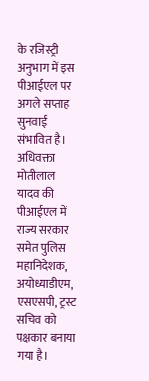के रजिस्ट्री अनुभाग में इस पीआईएल पर अगले सप्ताह सुनवाई संभावित है। अधिवक्ता मोतीलाल यादव की पीआईएल में राज्य सरकार समेत पुलिस महानिदेशक, अयोध्याडीएम, एसएसपी, ट्रस्ट सचिव को पक्षकार बनाया गया है।